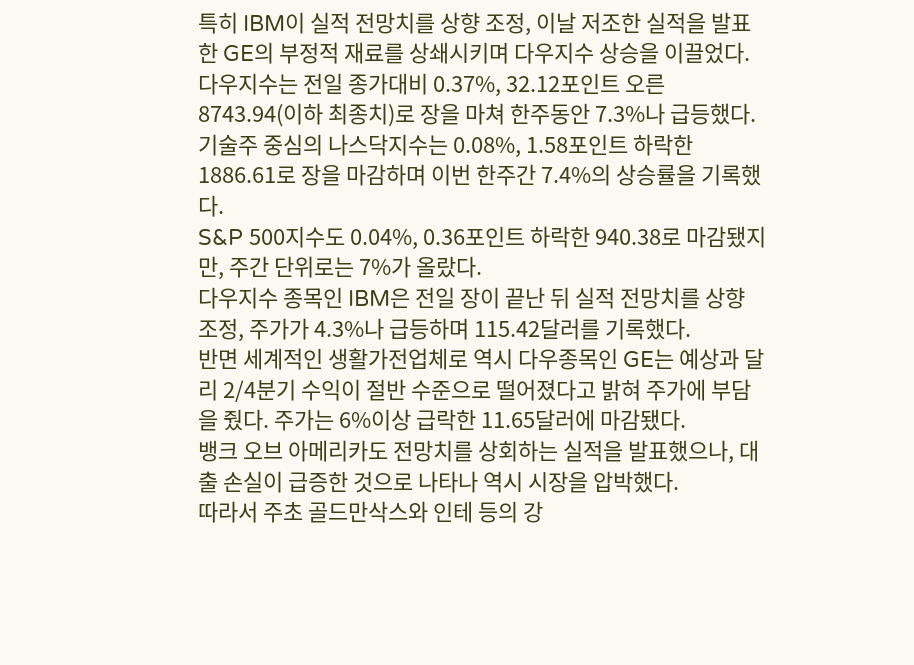특히 IBM이 실적 전망치를 상향 조정, 이날 저조한 실적을 발표한 GE의 부정적 재료를 상쇄시키며 다우지수 상승을 이끌었다.
다우지수는 전일 종가대비 0.37%, 32.12포인트 오른 8743.94(이하 최종치)로 장을 마쳐 한주동안 7.3%나 급등했다.
기술주 중심의 나스닥지수는 0.08%, 1.58포인트 하락한 1886.61로 장을 마감하며 이번 한주간 7.4%의 상승률을 기록했다.
S&P 500지수도 0.04%, 0.36포인트 하락한 940.38로 마감됐지만, 주간 단위로는 7%가 올랐다.
다우지수 종목인 IBM은 전일 장이 끝난 뒤 실적 전망치를 상향 조정, 주가가 4.3%나 급등하며 115.42달러를 기록했다.
반면 세계적인 생활가전업체로 역시 다우종목인 GE는 예상과 달리 2/4분기 수익이 절반 수준으로 떨어졌다고 밝혀 주가에 부담을 줬다. 주가는 6%이상 급락한 11.65달러에 마감됐다.
뱅크 오브 아메리카도 전망치를 상회하는 실적을 발표했으나, 대출 손실이 급증한 것으로 나타나 역시 시장을 압박했다.
따라서 주초 골드만삭스와 인테 등의 강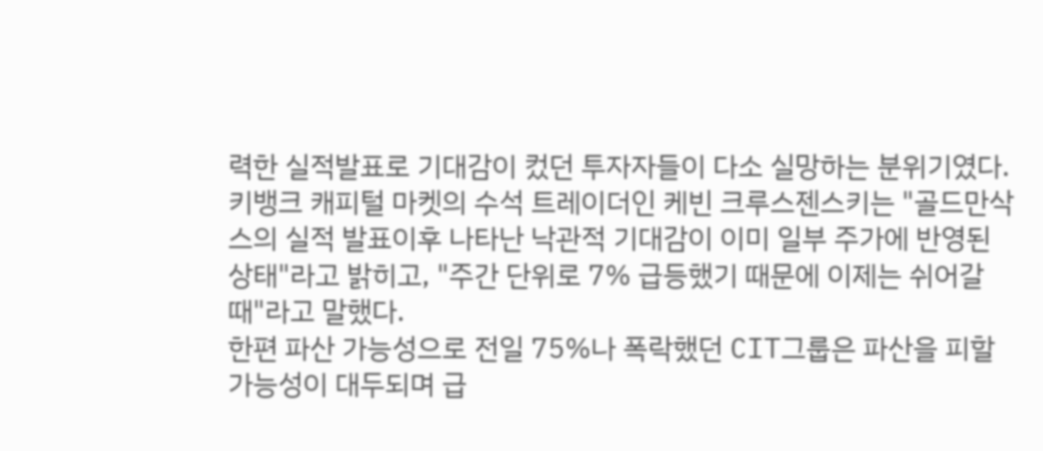력한 실적발표로 기대감이 컸던 투자자들이 다소 실망하는 분위기였다.
키뱅크 캐피털 마켓의 수석 트레이더인 케빈 크루스젠스키는 "골드만삭스의 실적 발표이후 나타난 낙관적 기대감이 이미 일부 주가에 반영된 상태"라고 밝히고, "주간 단위로 7% 급등했기 때문에 이제는 쉬어갈 때"라고 말했다.
한편 파산 가능성으로 전일 75%나 폭락했던 CIT그룹은 파산을 피할 가능성이 대두되며 급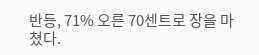반등, 71% 오른 70센트로 장을 마쳤다.